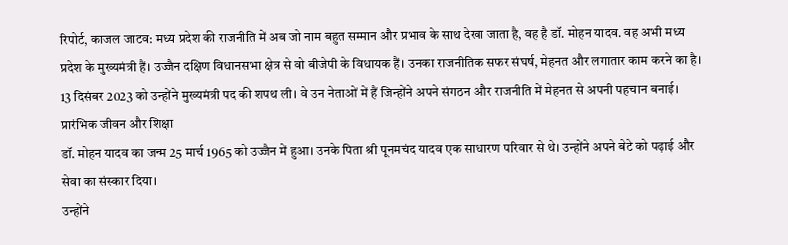रिपोर्ट, काजल जाटव: मध्य प्रदेश की राजनीति में अब जो नाम बहुत सम्मान और प्रभाव के साथ देखा जाता है, वह है डॉ. मोहन यादव. वह अभी मध्य प्रदेश के मुख्यमंत्री हैं। उज्जैन दक्षिण विधानसभा क्षेत्र से वो बीजेपी के विधायक हैं। उनका राजनीतिक सफर संघर्ष, मेहनत और लगातार काम करने का है। 13 दिसंबर 2023 को उन्होंने मुख्यमंत्री पद की शपथ ली। वे उन नेताओं में हैं जिन्होंने अपने संगठन और राजनीति में मेहनत से अपनी पहचान बनाई।
प्रारंभिक जीवन और शिक्षा
डॉ. मोहन यादव का जन्म 25 मार्च 1965 को उज्जैन में हुआ। उनके पिता श्री पूनमचंद यादव एक साधारण परिवार से थे। उन्होंने अपने बेटे को पढ़ाई और सेवा का संस्कार दिया।
उन्होंने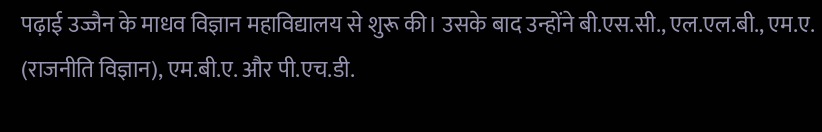पढ़ाई उज्जैन के माधव विज्ञान महाविद्यालय से शुरू की। उसके बाद उन्होंने बी.एस.सी., एल.एल.बी., एम.ए. (राजनीति विज्ञान), एम.बी.ए. और पी.एच.डी.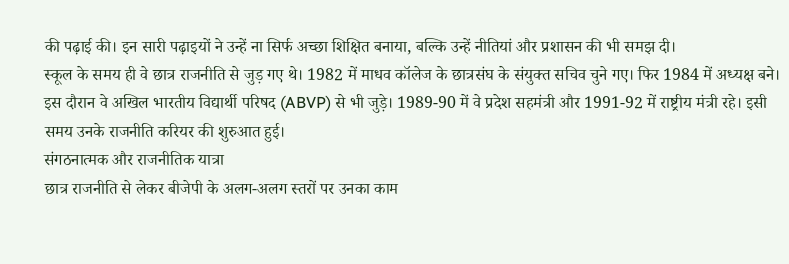की पढ़ाई की। इन सारी पढ़ाइयों ने उन्हें ना सिर्फ अच्छा शिक्षित बनाया, बल्कि उन्हें नीतियां और प्रशासन की भी समझ दी।
स्कूल के समय ही वे छात्र राजनीति से जुड़ गए थे। 1982 में माधव कॉलेज के छात्रसंघ के संयुक्त सचिव चुने गए। फिर 1984 में अध्यक्ष बने। इस दौरान वे अखिल भारतीय विद्यार्थी परिषद (ABVP) से भी जुड़े। 1989-90 में वे प्रदेश सहमंत्री और 1991-92 में राष्ट्रीय मंत्री रहे। इसी समय उनके राजनीति करियर की शुरुआत हुई।
संगठनात्मक और राजनीतिक यात्रा
छात्र राजनीति से लेकर बीजेपी के अलग-अलग स्तरों पर उनका काम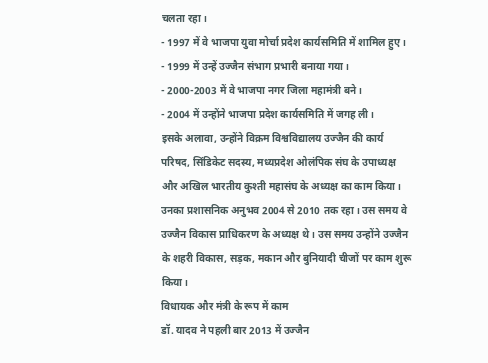चलता रहा।
- 1997 में वे भाजपा युवा मोर्चा प्रदेश कार्यसमिति में शामिल हुए।
- 1999 में उन्हें उज्जैन संभाग प्रभारी बनाया गया।
- 2000-2003 में वे भाजपा नगर जिला महामंत्री बने।
- 2004 में उन्होंने भाजपा प्रदेश कार्यसमिति में जगह ली।
इसके अलावा, उन्होंने विक्रम विश्वविद्यालय उज्जैन की कार्य परिषद, सिंडिकेट सदस्य, मध्यप्रदेश ओलंपिक संघ के उपाध्यक्ष और अखिल भारतीय कुश्ती महासंघ के अध्यक्ष का काम किया।
उनका प्रशासनिक अनुभव 2004 से 2010 तक रहा। उस समय वे उज्जैन विकास प्राधिकरण के अध्यक्ष थे। उस समय उन्होंने उज्जैन के शहरी विकास, सड़क, मकान और बुनियादी चीजों पर काम शुरू किया।
विधायक और मंत्री के रूप में काम
डॉ. यादव ने पहली बार 2013 में उज्जैन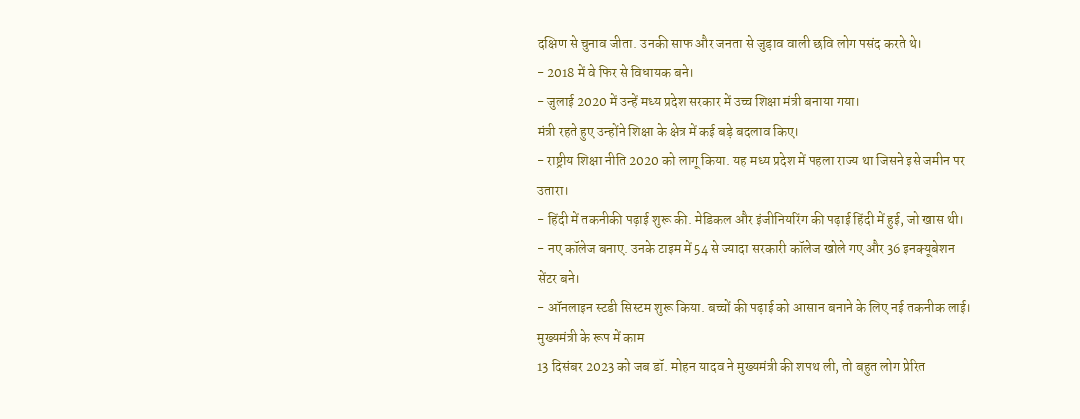दक्षिण से चुनाव जीता. उनकी साफ और जनता से जुड़ाव वाली छवि लोग पसंद करते थे।
- 2018 में वे फिर से विधायक बने।
- जुलाई 2020 में उन्हें मध्य प्रदेश सरकार में उच्च शिक्षा मंत्री बनाया गया।
मंत्री रहते हुए उन्होंने शिक्षा के क्षेत्र में कई बड़े बदलाव किए।
- राष्ट्रीय शिक्षा नीति 2020 को लागू किया. यह मध्य प्रदेश में पहला राज्य था जिसने इसे जमीन पर उतारा।
- हिंदी में तकनीकी पढ़ाई शुरू की. मेडिकल और इंजीनियरिंग की पढ़ाई हिंदी में हुई, जो खास थी।
- नए कॉलेज बनाए. उनके टाइम में 54 से ज्यादा सरकारी कॉलेज खोले गए और 36 इनक्यूबेशन सेंटर बने।
- ऑनलाइन स्टडी सिस्टम शुरू किया. बच्चों की पढ़ाई को आसान बनाने के लिए नई तकनीक लाई।
मुख्यमंत्री के रूप में काम
13 दिसंबर 2023 को जब डॉ. मोहन यादव ने मुख्यमंत्री की शपथ ली, तो बहुत लोग प्रेरित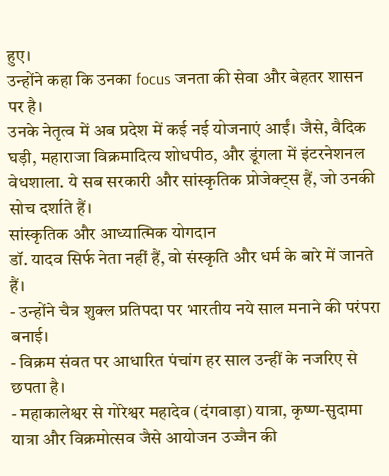हुए।
उन्होंने कहा कि उनका focus जनता की सेवा और बेहतर शासन पर है।
उनके नेतृत्व में अब प्रदेश में कई नई योजनाएं आईं। जैसे, वैदिक घड़ी, महाराजा विक्रमादित्य शोधपीठ, और डूंगला में इंटरनेशनल वेधशाला. ये सब सरकारी और सांस्कृतिक प्रोजेक्ट्स हैं, जो उनकी सोच दर्शाते हैं।
सांस्कृतिक और आध्यात्मिक योगदान
डॉ. यादव सिर्फ नेता नहीं हैं, वो संस्कृति और धर्म के बारे में जानते हैं।
- उन्होंने चैत्र शुक्ल प्रतिपदा पर भारतीय नये साल मनाने की परंपरा बनाई।
- विक्रम संवत पर आधारित पंचांग हर साल उन्हीं के नजरिए से छपता है।
- महाकालेश्वर से गोरेश्वर महादेव (दंगवाड़ा) यात्रा, कृष्ण-सुदामा यात्रा और विक्रमोत्सव जैसे आयोजन उज्जैन की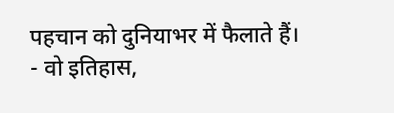पहचान को दुनियाभर में फैलाते हैं।
- वो इतिहास,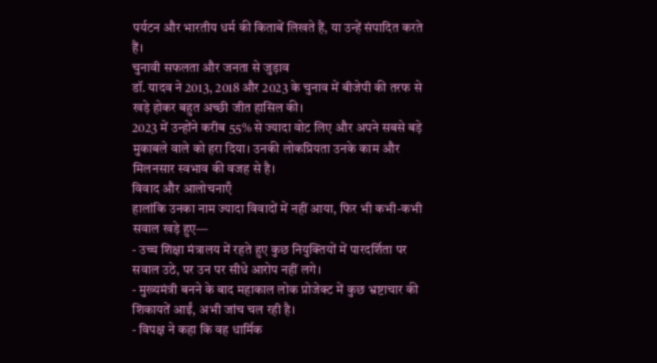पर्यटन और भारतीय धर्म की किताबें लिखते हैं, या उन्हें संपादित करते हैं।
चुनावी सफलता और जनता से जुड़ाव
डॉ. यादव ने 2013, 2018 और 2023 के चुनाव में बीजेपी की तरफ से खड़े होकर बहुत अच्छी जीत हासिल की।
2023 में उन्होंने करीब 55% से ज्यादा वोट लिए और अपने सबसे बड़े मुकाबले वाले को हरा दिया। उनकी लोकप्रियता उनके काम और मिलनसार स्वभाव की वजह से है।
विवाद और आलोचनाएँ
हालांकि उनका नाम ज्यादा विवादों में नहीं आया, फिर भी कभी-कभी सवाल खड़े हुए—
- उच्च शिक्षा मंत्रालय में रहते हुए कुछ नियुक्तियों में पारदर्शिता पर सवाल उठे, पर उन पर सीधे आरोप नहीं लगे।
- मुख्यमंत्री बनने के बाद महाकाल लोक प्रोजेक्ट में कुछ भ्रष्टाचार की शिकायतें आईं, अभी जांच चल रही है।
- विपक्ष ने कहा कि वह धार्मिक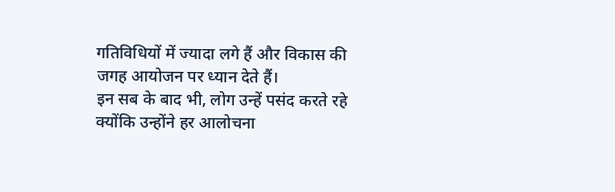गतिविधियों में ज्यादा लगे हैं और विकास की जगह आयोजन पर ध्यान देते हैं।
इन सब के बाद भी, लोग उन्हें पसंद करते रहे क्योंकि उन्होंने हर आलोचना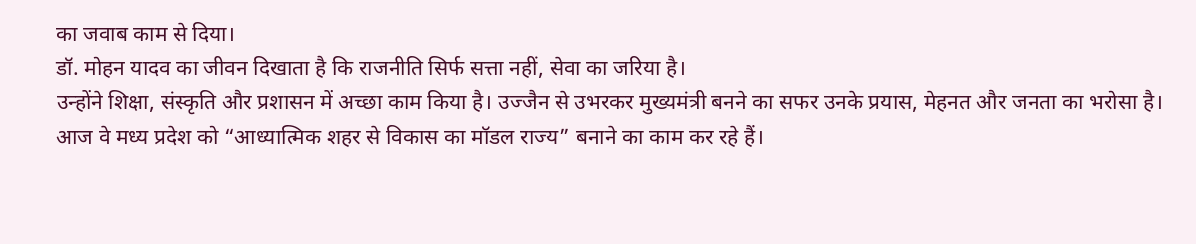का जवाब काम से दिया।
डॉ. मोहन यादव का जीवन दिखाता है कि राजनीति सिर्फ सत्ता नहीं, सेवा का जरिया है।
उन्होंने शिक्षा, संस्कृति और प्रशासन में अच्छा काम किया है। उज्जैन से उभरकर मुख्यमंत्री बनने का सफर उनके प्रयास, मेहनत और जनता का भरोसा है।
आज वे मध्य प्रदेश को “आध्यात्मिक शहर से विकास का मॉडल राज्य” बनाने का काम कर रहे हैं।